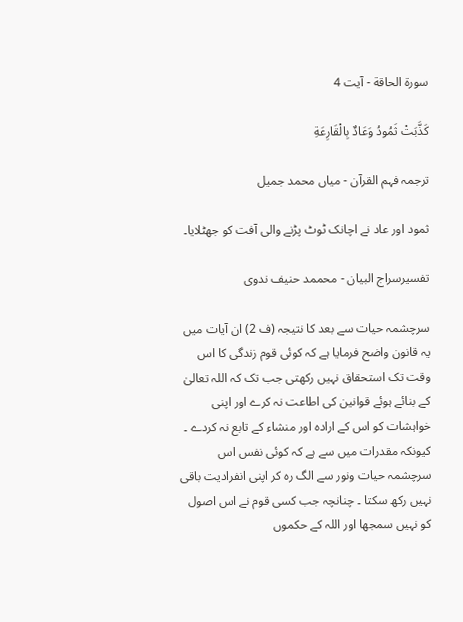سورة الحاقة - آیت 4

كَذَّبَتْ ثَمُودُ وَعَادٌ بِالْقَارِعَةِ

ترجمہ فہم القرآن - میاں محمد جمیل

ثمود اور عاد نے اچانک ٹوٹ پڑنے والی آفت کو جھٹلایا۔

تفسیرسراج البیان - محممد حنیف ندوی

سرچشمہ حیات سے بعد کا نتیجہ (ف 2) ان آیات میں یہ قانون واضح فرمایا ہے کہ کوئی قوم زندگی کا اس وقت تک استحقاق نہیں رکھتی جب تک کہ اللہ تعالیٰ کے بنائے ہوئے قوانین کی اطاعت نہ کرے اور اپنی خواہشات کو اس کے ارادہ اور منشاء کے تابع نہ کردے ۔ کیونکہ مقدرات میں سے ہے کہ کوئی نفس اس سرچشمہ حیات ونور سے الگ رہ کر اپنی انفرادیت باقی نہیں رکھ سکتا ۔ چنانچہ جب کسی قوم نے اس اصول کو نہیں سمجھا اور اللہ کے حکموں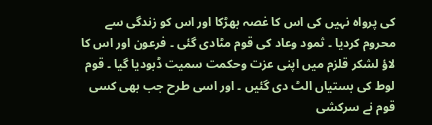کی پرواہ نہیں کی اس کا غصہ بھڑکا اور اس کو زندگی سے محروم کردیا ۔ ثمود وعاد کی قوم مٹادی گئی ۔ فرعون اور اس کا لاؤ لشکر قلزم میں اپنی عزت وحکمت سمیت ڈبودیا گیا ۔ قوم لوط کی بستیاں الٹ دی گئیں ۔ اور اسی طرح جب بھی کسی قوم نے سرکشی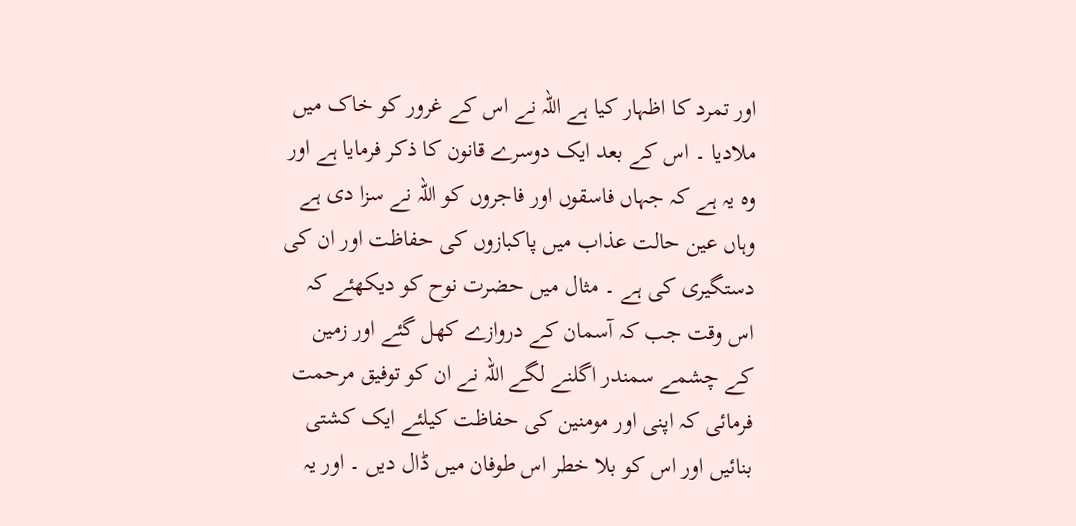اور تمرد کا اظہار کیا ہے اللہ نے اس کے غرور کو خاک میں ملادیا ۔ اس کے بعد ایک دوسرے قانون کا ذکر فرمایا ہے اور وہ یہ ہے کہ جہاں فاسقوں اور فاجروں کو اللہ نے سزا دی ہے وہاں عین حالت عذاب میں پاکبازوں کی حفاظت اور ان کی دستگیری کی ہے ۔ مثال میں حضرت نوح کو دیکھئے کہ اس وقت جب کہ آسمان کے دروازے کھل گئے اور زمین کے چشمے سمندر اگلنے لگے اللہ نے ان کو توفیق مرحمت فرمائی کہ اپنی اور مومنین کی حفاظت کیلئے ایک کشتی بنائیں اور اس کو بلا خطر اس طوفان میں ڈال دیں ۔ اور یہ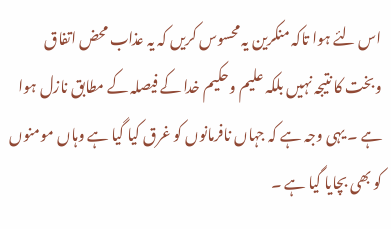اس لئے ہوا تاکہ منکرین یہ محسوس کریں کہ یہ عذاب محض اتفاق وبخت کا نتیجہ نہیں بلکہ علیم وحکیم خدا کے فیصلہ کے مطابق نازل ہوا ہے ۔ یہی وجہ ہے کہ جہاں نافرمانوں کو غرق کیا گیا ہے وہاں مومنوں کو بھی بچایا گیا ہے ۔